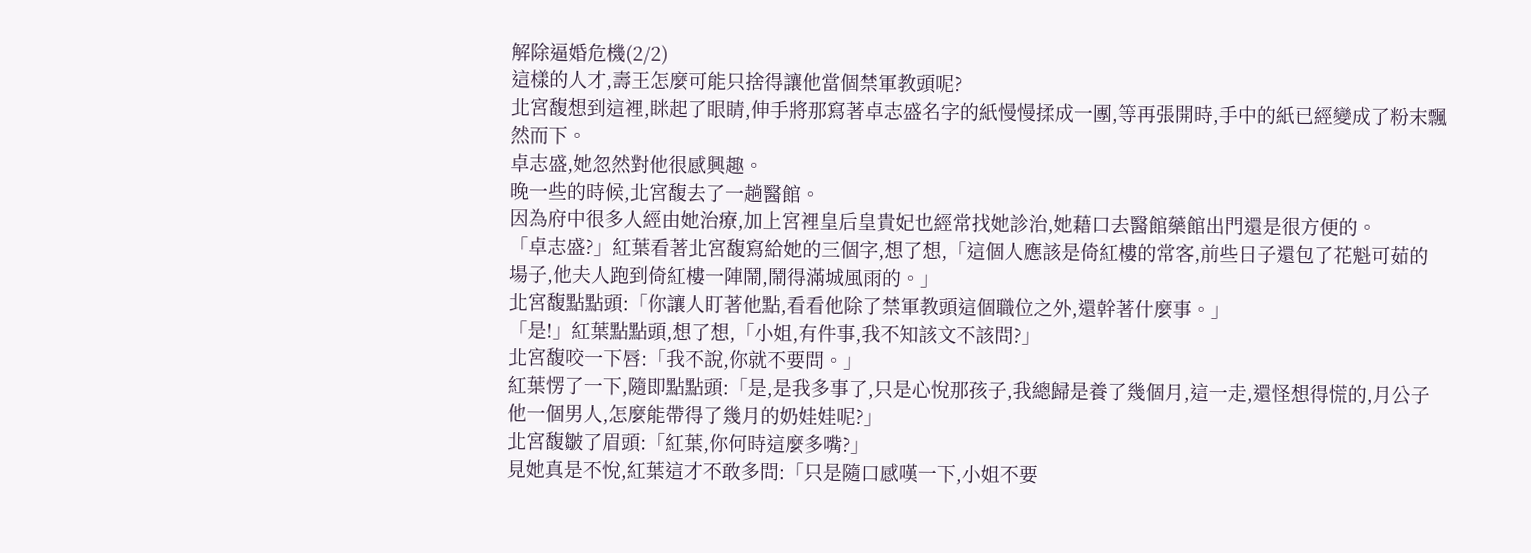解除逼婚危機(2/2)
這樣的人才,壽王怎麼可能只捨得讓他當個禁軍教頭呢?
北宮馥想到這裡,眯起了眼睛,伸手將那寫著卓志盛名字的紙慢慢揉成一團,等再張開時,手中的紙已經變成了粉末飄然而下。
卓志盛,她忽然對他很感興趣。
晚一些的時候,北宮馥去了一趟醫館。
因為府中很多人經由她治療,加上宮裡皇后皇貴妃也經常找她診治,她藉口去醫館藥館出門還是很方便的。
「卓志盛?」紅葉看著北宮馥寫給她的三個字,想了想,「這個人應該是倚紅樓的常客,前些日子還包了花魁可茹的場子,他夫人跑到倚紅樓一陣鬧,鬧得滿城風雨的。」
北宮馥點點頭:「你讓人盯著他點,看看他除了禁軍教頭這個職位之外,還幹著什麼事。」
「是!」紅葉點點頭,想了想,「小姐,有件事,我不知該文不該問?」
北宮馥咬一下唇:「我不說,你就不要問。」
紅葉愣了一下,隨即點點頭:「是,是我多事了,只是心悅那孩子,我總歸是養了幾個月,這一走,還怪想得慌的,月公子他一個男人,怎麼能帶得了幾月的奶娃娃呢?」
北宮馥皺了眉頭:「紅葉,你何時這麼多嘴?」
見她真是不悅,紅葉這才不敢多問:「只是隨口感嘆一下,小姐不要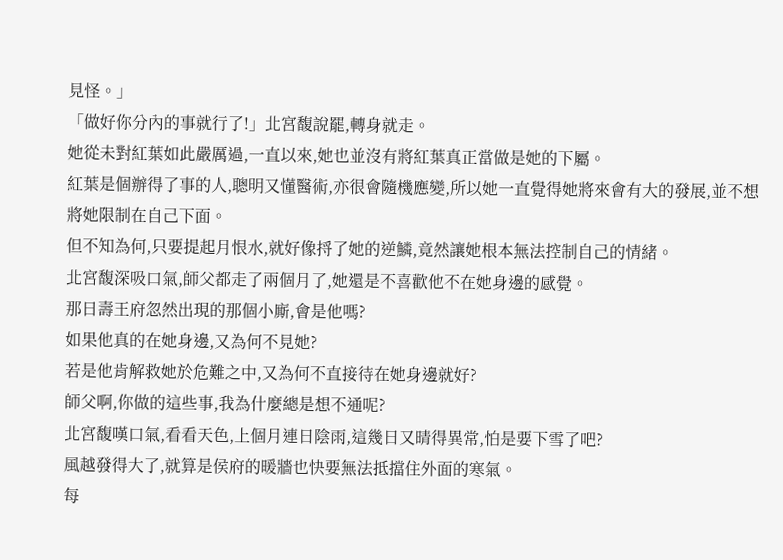見怪。」
「做好你分內的事就行了!」北宮馥說罷,轉身就走。
她從未對紅葉如此嚴厲過,一直以來,她也並沒有將紅葉真正當做是她的下屬。
紅葉是個辦得了事的人,聰明又懂醫術,亦很會隨機應變,所以她一直覺得她將來會有大的發展,並不想將她限制在自己下面。
但不知為何,只要提起月恨水,就好像捋了她的逆鱗,竟然讓她根本無法控制自己的情緒。
北宮馥深吸口氣,師父都走了兩個月了,她還是不喜歡他不在她身邊的感覺。
那日壽王府忽然出現的那個小廝,會是他嗎?
如果他真的在她身邊,又為何不見她?
若是他肯解救她於危難之中,又為何不直接待在她身邊就好?
師父啊,你做的這些事,我為什麼總是想不通呢?
北宮馥嘆口氣,看看天色,上個月連日陰雨,這幾日又晴得異常,怕是要下雪了吧?
風越發得大了,就算是侯府的暖牆也快要無法抵擋住外面的寒氣。
每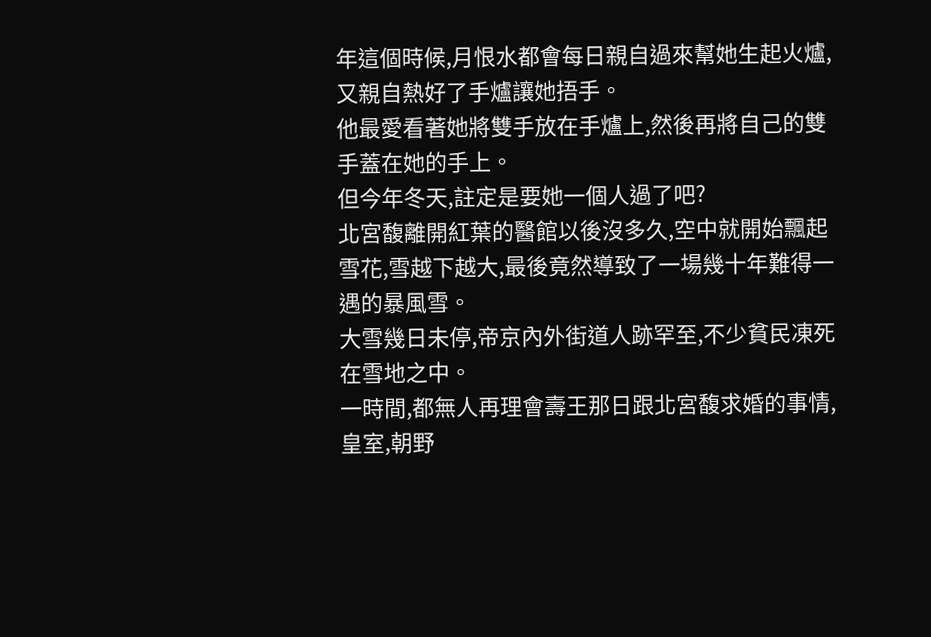年這個時候,月恨水都會每日親自過來幫她生起火爐,又親自熱好了手爐讓她捂手。
他最愛看著她將雙手放在手爐上,然後再將自己的雙手蓋在她的手上。
但今年冬天,註定是要她一個人過了吧?
北宮馥離開紅葉的醫館以後沒多久,空中就開始飄起雪花,雪越下越大,最後竟然導致了一場幾十年難得一遇的暴風雪。
大雪幾日未停,帝京內外街道人跡罕至,不少貧民凍死在雪地之中。
一時間,都無人再理會壽王那日跟北宮馥求婚的事情,皇室,朝野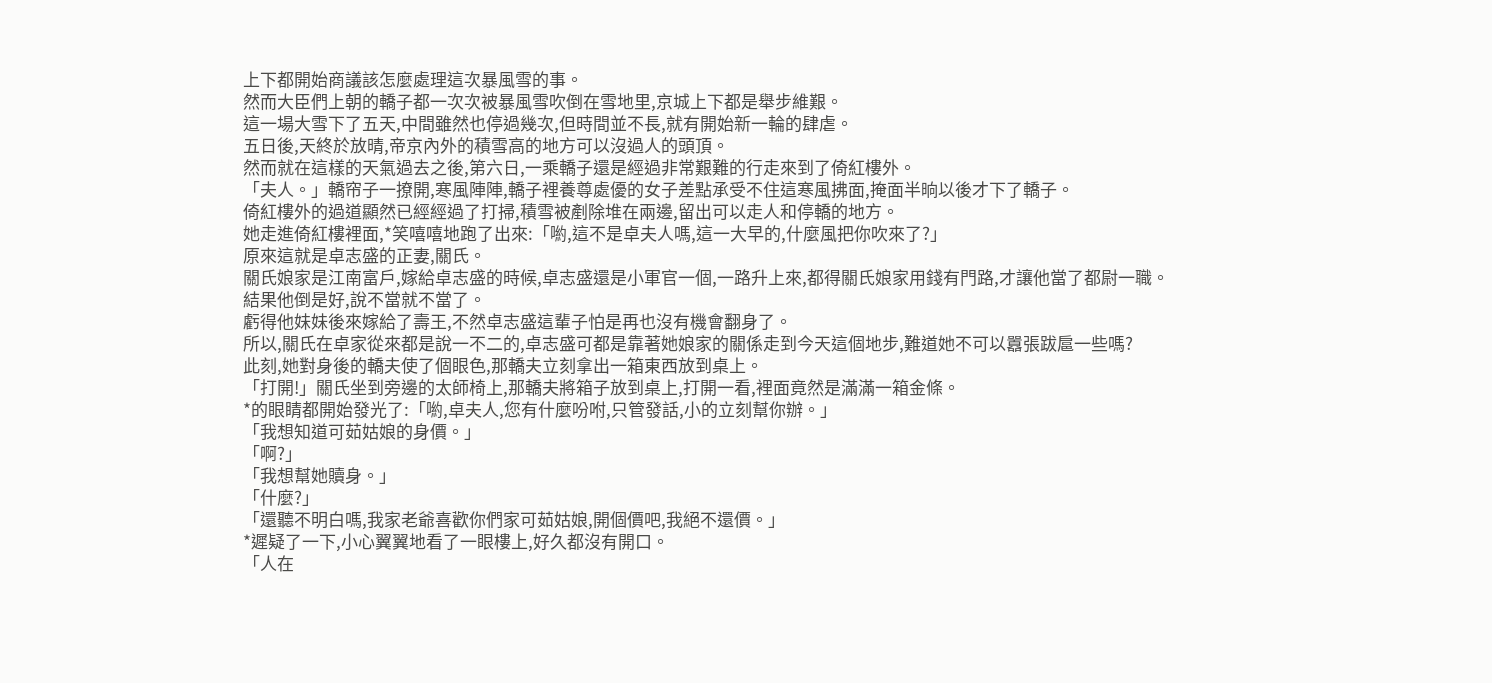上下都開始商議該怎麼處理這次暴風雪的事。
然而大臣們上朝的轎子都一次次被暴風雪吹倒在雪地里,京城上下都是舉步維艱。
這一場大雪下了五天,中間雖然也停過幾次,但時間並不長,就有開始新一輪的肆虐。
五日後,天終於放晴,帝京內外的積雪高的地方可以沒過人的頭頂。
然而就在這樣的天氣過去之後,第六日,一乘轎子還是經過非常艱難的行走來到了倚紅樓外。
「夫人。」轎帘子一撩開,寒風陣陣,轎子裡養尊處優的女子差點承受不住這寒風拂面,掩面半晌以後才下了轎子。
倚紅樓外的過道顯然已經經過了打掃,積雪被剷除堆在兩邊,留出可以走人和停轎的地方。
她走進倚紅樓裡面,*笑嘻嘻地跑了出來:「喲,這不是卓夫人嗎,這一大早的,什麼風把你吹來了?」
原來這就是卓志盛的正妻,關氏。
關氏娘家是江南富戶,嫁給卓志盛的時候,卓志盛還是小軍官一個,一路升上來,都得關氏娘家用錢有門路,才讓他當了都尉一職。
結果他倒是好,說不當就不當了。
虧得他妹妹後來嫁給了壽王,不然卓志盛這輩子怕是再也沒有機會翻身了。
所以,關氏在卓家從來都是說一不二的,卓志盛可都是靠著她娘家的關係走到今天這個地步,難道她不可以囂張跋扈一些嗎?
此刻,她對身後的轎夫使了個眼色,那轎夫立刻拿出一箱東西放到桌上。
「打開!」關氏坐到旁邊的太師椅上,那轎夫將箱子放到桌上,打開一看,裡面竟然是滿滿一箱金條。
*的眼睛都開始發光了:「喲,卓夫人,您有什麼吩咐,只管發話,小的立刻幫你辦。」
「我想知道可茹姑娘的身價。」
「啊?」
「我想幫她贖身。」
「什麼?」
「還聽不明白嗎,我家老爺喜歡你們家可茹姑娘,開個價吧,我絕不還價。」
*遲疑了一下,小心翼翼地看了一眼樓上,好久都沒有開口。
「人在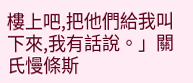樓上吧,把他們給我叫下來,我有話說。」關氏慢條斯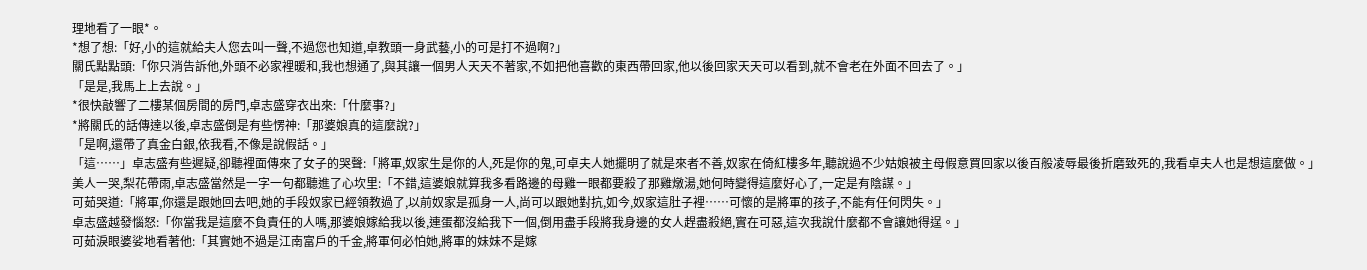理地看了一眼*。
*想了想:「好,小的這就給夫人您去叫一聲,不過您也知道,卓教頭一身武藝,小的可是打不過啊?」
關氏點點頭:「你只消告訴他,外頭不必家裡暖和,我也想通了,與其讓一個男人天天不著家,不如把他喜歡的東西帶回家,他以後回家天天可以看到,就不會老在外面不回去了。」
「是是,我馬上上去說。」
*很快敲響了二樓某個房間的房門,卓志盛穿衣出來:「什麼事?」
*將關氏的話傳達以後,卓志盛倒是有些愣神:「那婆娘真的這麼說?」
「是啊,還帶了真金白銀,依我看,不像是說假話。」
「這……」卓志盛有些遲疑,卻聽裡面傳來了女子的哭聲:「將軍,奴家生是你的人,死是你的鬼,可卓夫人她擺明了就是來者不善,奴家在倚紅樓多年,聽說過不少姑娘被主母假意買回家以後百般凌辱最後折磨致死的,我看卓夫人也是想這麼做。」
美人一哭,梨花帶雨,卓志盛當然是一字一句都聽進了心坎里:「不錯,這婆娘就算我多看路邊的母雞一眼都要殺了那雞燉湯,她何時變得這麼好心了,一定是有陰謀。」
可茹哭道:「將軍,你還是跟她回去吧,她的手段奴家已經領教過了,以前奴家是孤身一人,尚可以跟她對抗,如今,奴家這肚子裡……可懷的是將軍的孩子,不能有任何閃失。」
卓志盛越發惱怒:「你當我是這麼不負責任的人嗎,那婆娘嫁給我以後,連蛋都沒給我下一個,倒用盡手段將我身邊的女人趕盡殺絕,實在可惡,這次我說什麼都不會讓她得逞。」
可茹淚眼婆娑地看著他:「其實她不過是江南富戶的千金,將軍何必怕她,將軍的妹妹不是嫁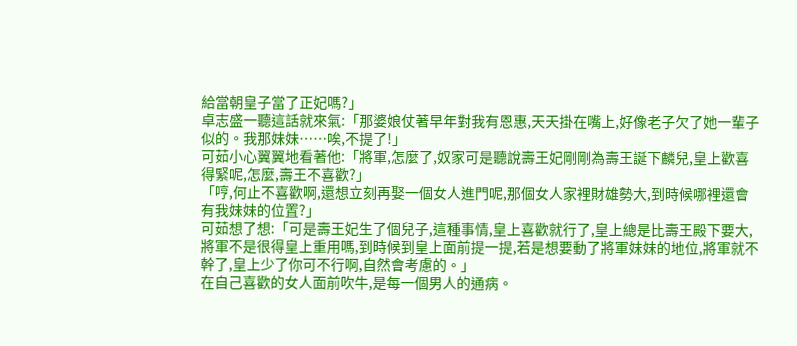給當朝皇子當了正妃嗎?」
卓志盛一聽這話就來氣:「那婆娘仗著早年對我有恩惠,天天掛在嘴上,好像老子欠了她一輩子似的。我那妹妹……唉,不提了!」
可茹小心翼翼地看著他:「將軍,怎麼了,奴家可是聽說壽王妃剛剛為壽王誕下麟兒,皇上歡喜得緊呢,怎麼,壽王不喜歡?」
「哼,何止不喜歡啊,還想立刻再娶一個女人進門呢,那個女人家裡財雄勢大,到時候哪裡還會有我妹妹的位置?」
可茹想了想:「可是壽王妃生了個兒子,這種事情,皇上喜歡就行了,皇上總是比壽王殿下要大,將軍不是很得皇上重用嗎,到時候到皇上面前提一提,若是想要動了將軍妹妹的地位,將軍就不幹了,皇上少了你可不行啊,自然會考慮的。」
在自己喜歡的女人面前吹牛,是每一個男人的通病。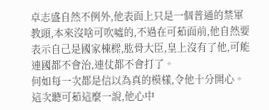卓志盛自然不例外,他表面上只是一個普通的禁軍教頭,本來沒啥可吹噓的,不過在可茹面前,他自然要表示自己是國家棟樑,肱骨大臣,皇上沒有了他,可能連國都不會治,連仗都不會打了。
何如每一次都是信以為真的模樣,令他十分開心。
這次聽可茹這麼一說,他心中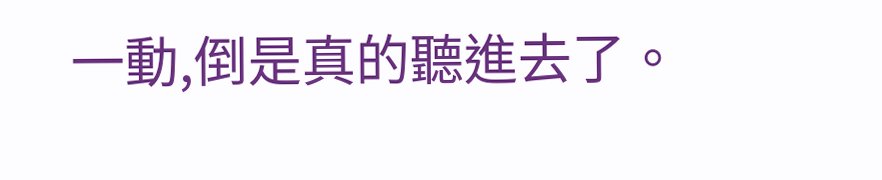一動,倒是真的聽進去了。